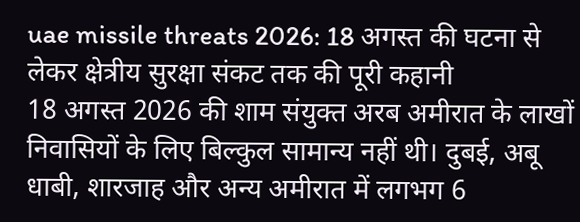uae missile threats 2026: 18 अगस्त की घटना से लेकर क्षेत्रीय सुरक्षा संकट तक की पूरी कहानी
18 अगस्त 2026 की शाम संयुक्त अरब अमीरात के लाखों निवासियों के लिए बिल्कुल सामान्य नहीं थी। दुबई, अबू धाबी, शारजाह और अन्य अमीरात में लगभग 6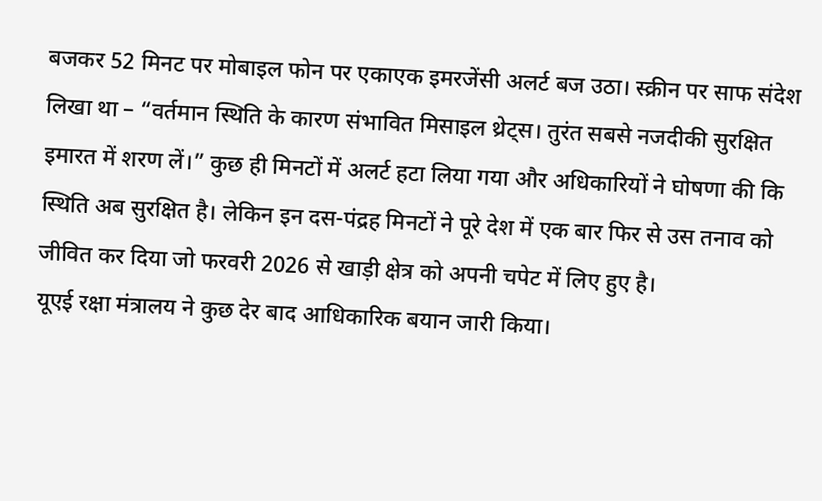बजकर 52 मिनट पर मोबाइल फोन पर एकाएक इमरजेंसी अलर्ट बज उठा। स्क्रीन पर साफ संदेश लिखा था – “वर्तमान स्थिति के कारण संभावित मिसाइल थ्रेट्स। तुरंत सबसे नजदीकी सुरक्षित इमारत में शरण लें।” कुछ ही मिनटों में अलर्ट हटा लिया गया और अधिकारियों ने घोषणा की कि स्थिति अब सुरक्षित है। लेकिन इन दस-पंद्रह मिनटों ने पूरे देश में एक बार फिर से उस तनाव को जीवित कर दिया जो फरवरी 2026 से खाड़ी क्षेत्र को अपनी चपेट में लिए हुए है।
यूएई रक्षा मंत्रालय ने कुछ देर बाद आधिकारिक बयान जारी किया।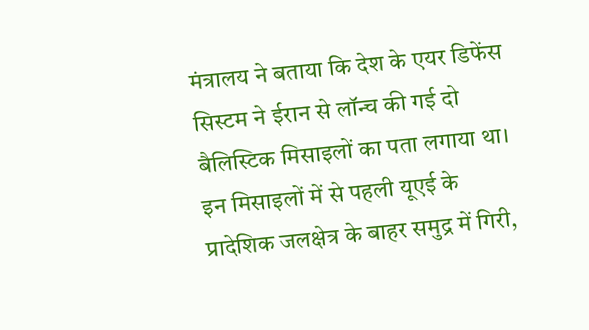मंत्रालय ने बताया कि देश के एयर डिफेंस सिस्टम ने ईरान से लॉन्च की गई दो बैलिस्टिक मिसाइलों का पता लगाया था। इन मिसाइलों में से पहली यूएई के प्रादेशिक जलक्षेत्र के बाहर समुद्र में गिरी,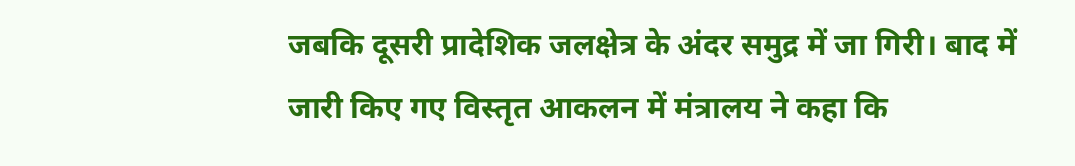जबकि दूसरी प्रादेशिक जलक्षेत्र के अंदर समुद्र में जा गिरी। बाद में जारी किए गए विस्तृत आकलन में मंत्रालय ने कहा कि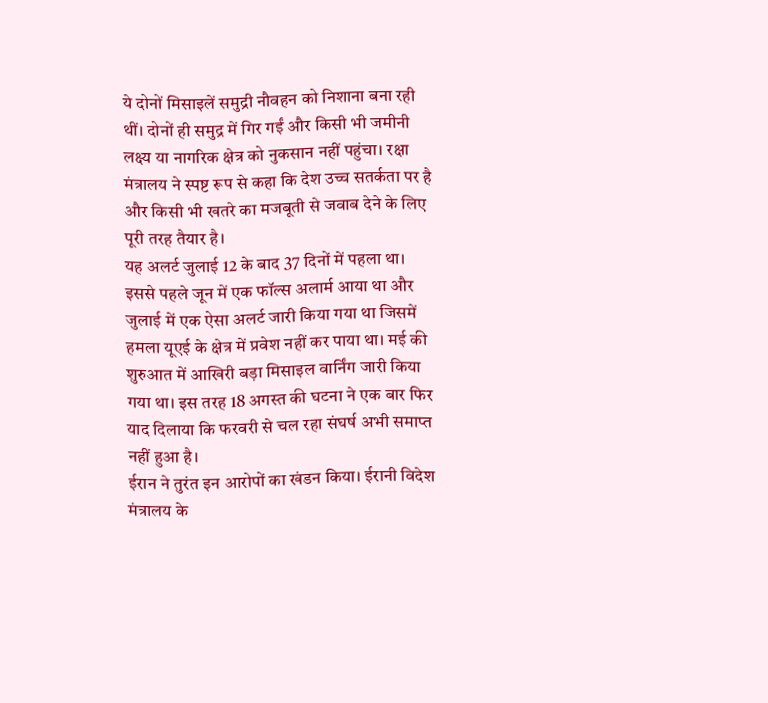ये दोनों मिसाइलें समुद्री नौवहन को निशाना बना रही थीं। दोनों ही समुद्र में गिर गईं और किसी भी जमीनी लक्ष्य या नागरिक क्षेत्र को नुकसान नहीं पहुंचा। रक्षा मंत्रालय ने स्पष्ट रूप से कहा कि देश उच्च सतर्कता पर है और किसी भी खतरे का मजबूती से जवाब देने के लिए पूरी तरह तैयार है।
यह अलर्ट जुलाई 12 के बाद 37 दिनों में पहला था। इससे पहले जून में एक फॉल्स अलार्म आया था और जुलाई में एक ऐसा अलर्ट जारी किया गया था जिसमें हमला यूएई के क्षेत्र में प्रवेश नहीं कर पाया था। मई की शुरुआत में आखिरी बड़ा मिसाइल वार्निंग जारी किया गया था। इस तरह 18 अगस्त की घटना ने एक बार फिर याद दिलाया कि फरवरी से चल रहा संघर्ष अभी समाप्त नहीं हुआ है।
ईरान ने तुरंत इन आरोपों का खंडन किया। ईरानी विदेश मंत्रालय के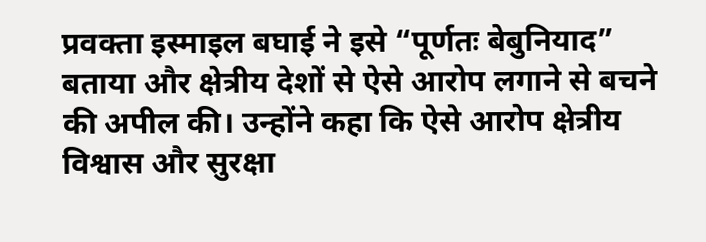प्रवक्ता इस्माइल बघाई ने इसे “पूर्णतः बेबुनियाद” बताया और क्षेत्रीय देशों से ऐसे आरोप लगाने से बचने की अपील की। उन्होंने कहा कि ऐसे आरोप क्षेत्रीय विश्वास और सुरक्षा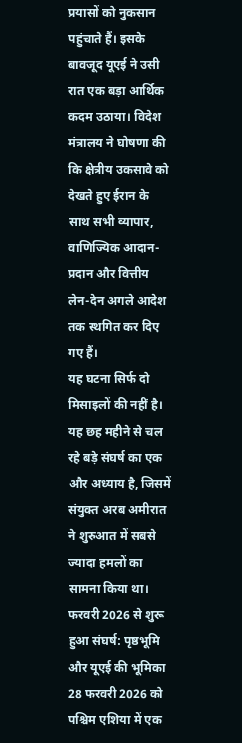प्रयासों को नुकसान पहुंचाते हैं। इसके बावजूद यूएई ने उसी रात एक बड़ा आर्थिक कदम उठाया। विदेश मंत्रालय ने घोषणा की कि क्षेत्रीय उकसावे को देखते हुए ईरान के साथ सभी व्यापार, वाणिज्यिक आदान-प्रदान और वित्तीय लेन-देन अगले आदेश तक स्थगित कर दिए गए हैं।
यह घटना सिर्फ दो मिसाइलों की नहीं है। यह छह महीने से चल रहे बड़े संघर्ष का एक और अध्याय है, जिसमें संयुक्त अरब अमीरात ने शुरुआत में सबसे ज्यादा हमलों का सामना किया था।
फरवरी 2026 से शुरू हुआ संघर्ष: पृष्ठभूमि और यूएई की भूमिका
28 फरवरी 2026 को पश्चिम एशिया में एक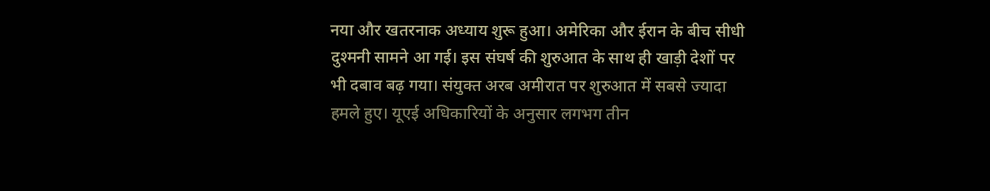नया और खतरनाक अध्याय शुरू हुआ। अमेरिका और ईरान के बीच सीधी दुश्मनी सामने आ गई। इस संघर्ष की शुरुआत के साथ ही खाड़ी देशों पर भी दबाव बढ़ गया। संयुक्त अरब अमीरात पर शुरुआत में सबसे ज्यादा हमले हुए। यूएई अधिकारियों के अनुसार लगभग तीन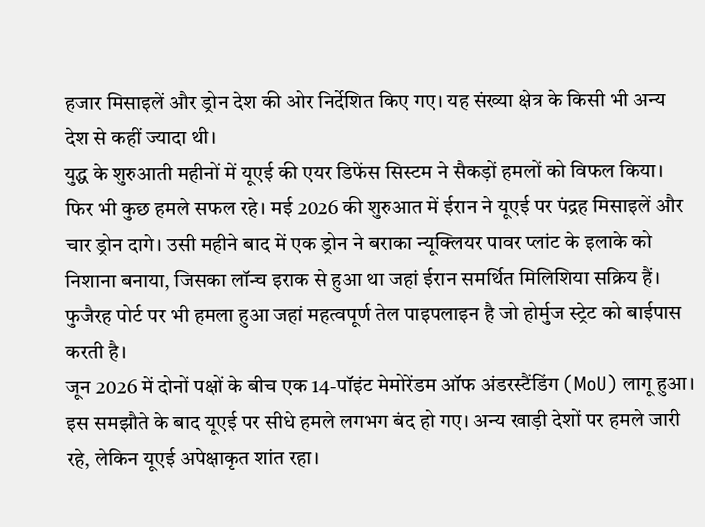हजार मिसाइलें और ड्रोन देश की ओर निर्देशित किए गए। यह संख्या क्षेत्र के किसी भी अन्य देश से कहीं ज्यादा थी।
युद्ध के शुरुआती महीनों में यूएई की एयर डिफेंस सिस्टम ने सैकड़ों हमलों को विफल किया। फिर भी कुछ हमले सफल रहे। मई 2026 की शुरुआत में ईरान ने यूएई पर पंद्रह मिसाइलें और चार ड्रोन दागे। उसी महीने बाद में एक ड्रोन ने बराका न्यूक्लियर पावर प्लांट के इलाके को निशाना बनाया, जिसका लॉन्च इराक से हुआ था जहां ईरान समर्थित मिलिशिया सक्रिय हैं। फुजैरह पोर्ट पर भी हमला हुआ जहां महत्वपूर्ण तेल पाइपलाइन है जो होर्मुज स्ट्रेट को बाईपास करती है।
जून 2026 में दोनों पक्षों के बीच एक 14-पॉइंट मेमोरेंडम ऑफ अंडरस्टैंडिंग (MoU) लागू हुआ। इस समझौते के बाद यूएई पर सीधे हमले लगभग बंद हो गए। अन्य खाड़ी देशों पर हमले जारी रहे, लेकिन यूएई अपेक्षाकृत शांत रहा।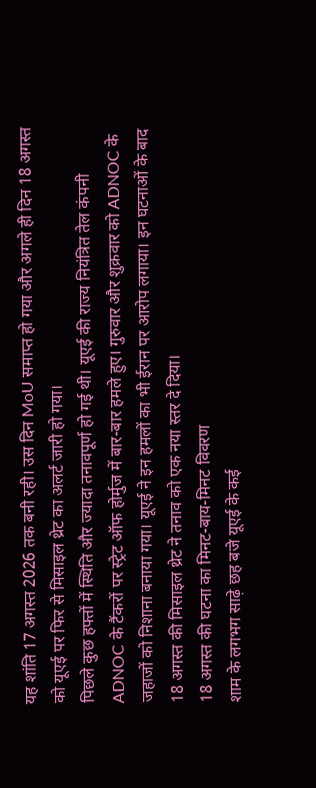यह शांति 17 अगस्त 2026 तक बनी रही। उस दिन MoU समाप्त हो गया और अगले ही दिन 18 अगस्त को यूएई पर फिर से मिसाइल थ्रेट का अलर्ट जारी हो गया।
पिछले कुछ हफ्तों में स्थिति और ज्यादा तनावपूर्ण हो गई थी। यूएई की राज्य नियंत्रित तेल कंपनी ADNOC के टैंकरों पर स्ट्रेट ऑफ होर्मुज में बार-बार हमले हुए। गुरुवार और शुक्रवार को ADNOC के जहाजों को निशाना बनाया गया। यूएई ने इन हमलों का भी ईरान पर आरोप लगाया। इन घटनाओं के बाद 18 अगस्त की मिसाइल थ्रेट ने तनाव को एक नया स्तर दे दिया।
18 अगस्त की घटना का मिनट-बाय-मिनट विवरण
शाम के लगभग साढ़े छह बजे यूएई के कई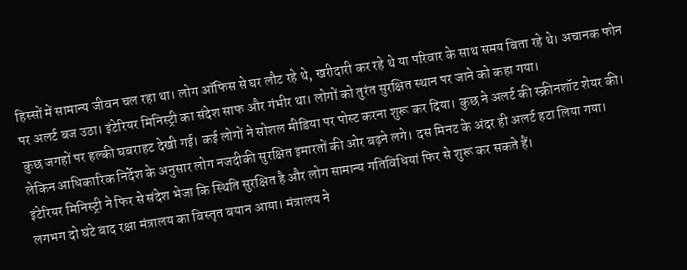हिस्सों में सामान्य जीवन चल रहा था। लोग ऑफिस से घर लौट रहे थे, खरीदारी कर रहे थे या परिवार के साथ समय बिता रहे थे। अचानक फोन पर अलर्ट बज उठा। इंटेरियर मिनिस्ट्री का संदेश साफ और गंभीर था। लोगों को तुरंत सुरक्षित स्थान पर जाने को कहा गया।
कुछ जगहों पर हल्की घबराहट देखी गई। कई लोगों ने सोशल मीडिया पर पोस्ट करना शुरू कर दिया। कुछ ने अलर्ट की स्क्रीनशॉट शेयर की। लेकिन आधिकारिक निर्देश के अनुसार लोग नजदीकी सुरक्षित इमारतों की ओर बढ़ने लगे। दस मिनट के अंदर ही अलर्ट हटा लिया गया। इंटेरियर मिनिस्ट्री ने फिर से संदेश भेजा कि स्थिति सुरक्षित है और लोग सामान्य गतिविधियां फिर से शुरू कर सकते हैं।
लगभग दो घंटे बाद रक्षा मंत्रालय का विस्तृत बयान आया। मंत्रालय ने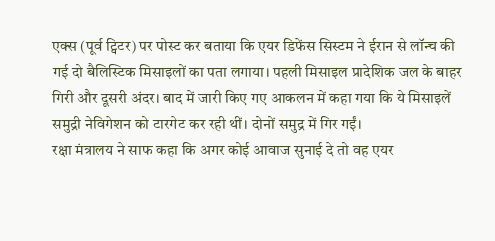एक्स (पूर्व ट्विटर) पर पोस्ट कर बताया कि एयर डिफेंस सिस्टम ने ईरान से लॉन्च की गई दो बैलिस्टिक मिसाइलों का पता लगाया। पहली मिसाइल प्रादेशिक जल के बाहर गिरी और दूसरी अंदर। बाद में जारी किए गए आकलन में कहा गया कि ये मिसाइलें समुद्री नेविगेशन को टारगेट कर रही थीं। दोनों समुद्र में गिर गईं।
रक्षा मंत्रालय ने साफ कहा कि अगर कोई आवाज सुनाई दे तो वह एयर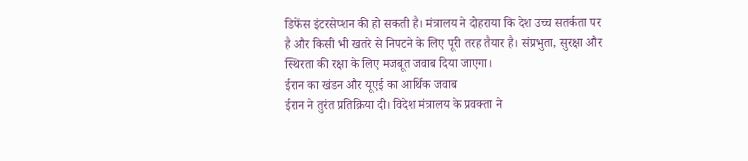डिफेंस इंटरसेप्शन की हो सकती है। मंत्रालय ने दोहराया कि देश उच्च सतर्कता पर है और किसी भी खतरे से निपटने के लिए पूरी तरह तैयार है। संप्रभुता, सुरक्षा और स्थिरता की रक्षा के लिए मजबूत जवाब दिया जाएगा।
ईरान का खंडन और यूएई का आर्थिक जवाब
ईरान ने तुरंत प्रतिक्रिया दी। विदेश मंत्रालय के प्रवक्ता ने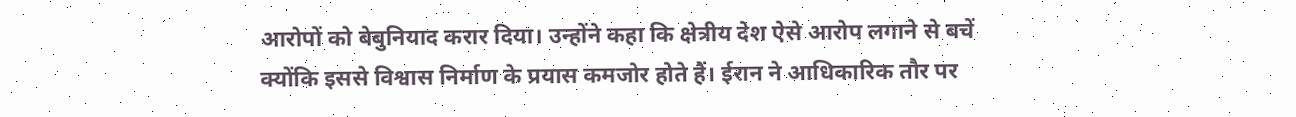आरोपों को बेबुनियाद करार दिया। उन्होंने कहा कि क्षेत्रीय देश ऐसे आरोप लगाने से बचें क्योंकि इससे विश्वास निर्माण के प्रयास कमजोर होते हैं। ईरान ने आधिकारिक तौर पर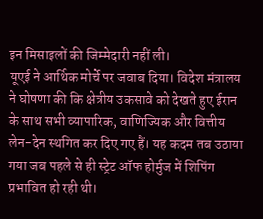इन मिसाइलों की जिम्मेदारी नहीं ली।
यूएई ने आर्थिक मोर्चे पर जवाब दिया। विदेश मंत्रालय ने घोषणा की कि क्षेत्रीय उकसावे को देखते हुए ईरान के साथ सभी व्यापारिक, वाणिज्यिक और वित्तीय लेन-देन स्थगित कर दिए गए हैं। यह कदम तब उठाया गया जब पहले से ही स्ट्रेट ऑफ होर्मुज में शिपिंग प्रभावित हो रही थी।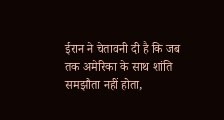ईरान ने चेतावनी दी है कि जब तक अमेरिका के साथ शांति समझौता नहीं होता,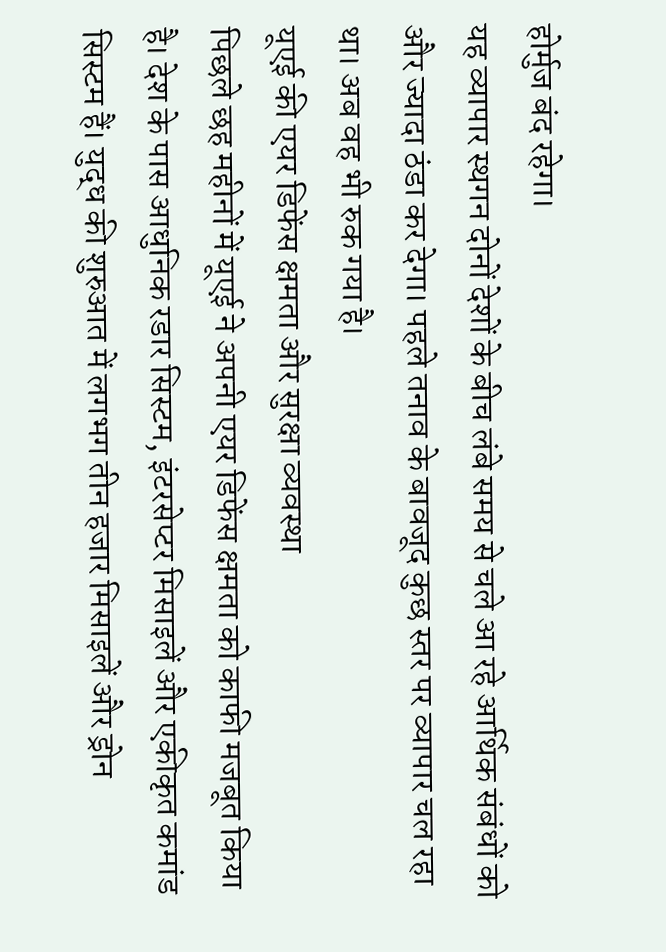होर्मुज बंद रहेगा।
यह व्यापार स्थगन दोनों देशों के बीच लंबे समय से चले आ रहे आर्थिक संबंधों को और ज्यादा ठंडा कर देगा। पहले तनाव के बावजूद कुछ स्तर पर व्यापार चल रहा था। अब वह भी रुक गया है।
यूएई की एयर डिफेंस क्षमता और सुरक्षा व्यवस्था
पिछले छह महीनों में यूएई ने अपनी एयर डिफेंस क्षमता को काफी मजबूत किया है। देश के पास आधुनिक रडार सिस्टम, इंटरसेप्टर मिसाइलें और एकीकृत कमांड सिस्टम हैं। युद्ध की शुरुआत में लगभग तीन हजार मिसाइलें और ड्रोन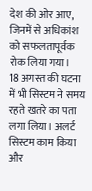देश की ओर आए, जिनमें से अधिकांश को सफलतापूर्वक रोक लिया गया।
18 अगस्त की घटना में भी सिस्टम ने समय रहते खतरे का पता लगा लिया। अलर्ट सिस्टम काम किया और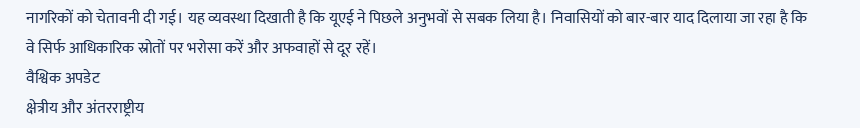नागरिकों को चेतावनी दी गई। यह व्यवस्था दिखाती है कि यूएई ने पिछले अनुभवों से सबक लिया है। निवासियों को बार-बार याद दिलाया जा रहा है कि वे सिर्फ आधिकारिक स्रोतों पर भरोसा करें और अफवाहों से दूर रहें।
वैश्विक अपडेट
क्षेत्रीय और अंतरराष्ट्रीय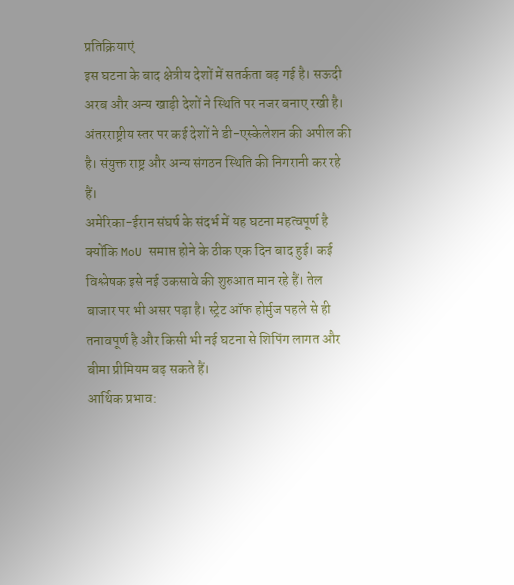प्रतिक्रियाएं
इस घटना के बाद क्षेत्रीय देशों में सतर्कता बढ़ गई है। सऊदी अरब और अन्य खाड़ी देशों ने स्थिति पर नजर बनाए रखी है। अंतरराष्ट्रीय स्तर पर कई देशों ने डी-एस्केलेशन की अपील की है। संयुक्त राष्ट्र और अन्य संगठन स्थिति की निगरानी कर रहे हैं।
अमेरिका-ईरान संघर्ष के संदर्भ में यह घटना महत्वपूर्ण है क्योंकि MoU समाप्त होने के ठीक एक दिन बाद हुई। कई विश्लेषक इसे नई उकसावे की शुरुआत मान रहे हैं। तेल बाजार पर भी असर पड़ा है। स्ट्रेट ऑफ होर्मुज पहले से ही तनावपूर्ण है और किसी भी नई घटना से शिपिंग लागत और बीमा प्रीमियम बढ़ सकते हैं।
आर्थिक प्रभाव: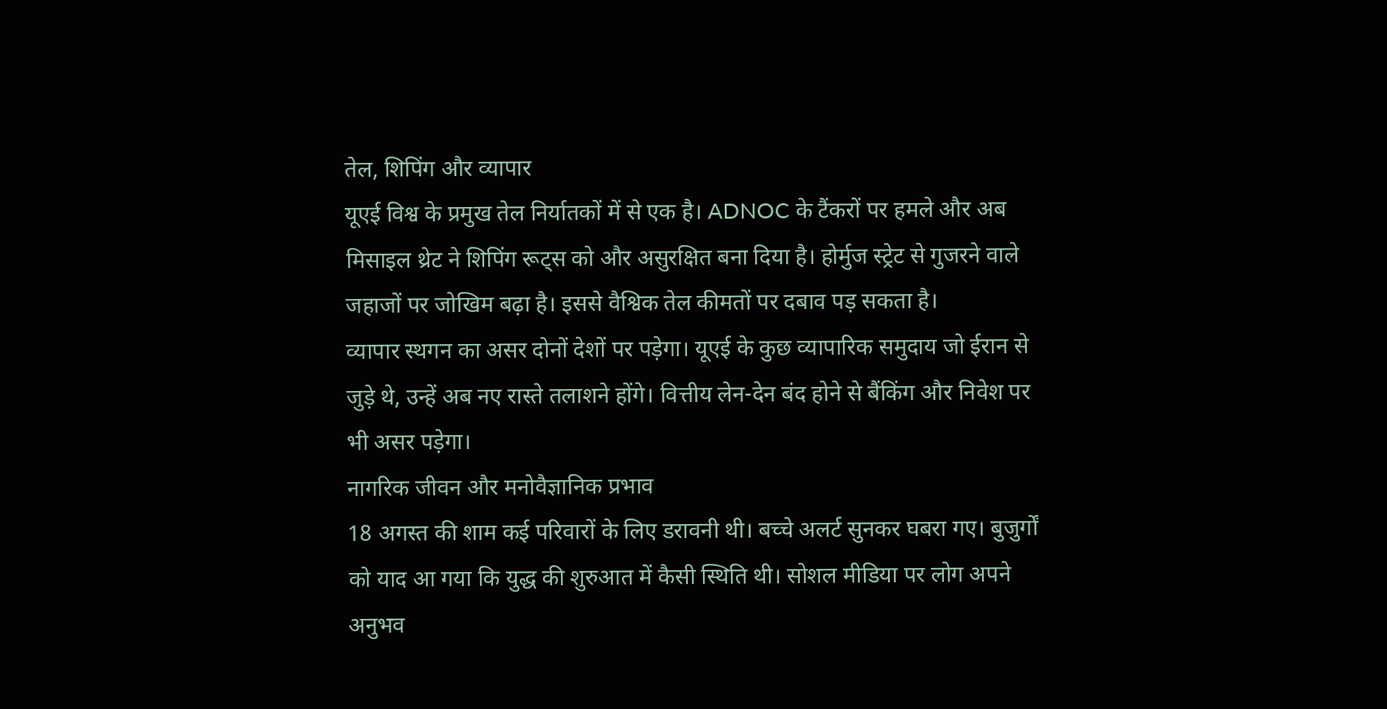तेल, शिपिंग और व्यापार
यूएई विश्व के प्रमुख तेल निर्यातकों में से एक है। ADNOC के टैंकरों पर हमले और अब मिसाइल थ्रेट ने शिपिंग रूट्स को और असुरक्षित बना दिया है। होर्मुज स्ट्रेट से गुजरने वाले जहाजों पर जोखिम बढ़ा है। इससे वैश्विक तेल कीमतों पर दबाव पड़ सकता है।
व्यापार स्थगन का असर दोनों देशों पर पड़ेगा। यूएई के कुछ व्यापारिक समुदाय जो ईरान से जुड़े थे, उन्हें अब नए रास्ते तलाशने होंगे। वित्तीय लेन-देन बंद होने से बैंकिंग और निवेश पर भी असर पड़ेगा।
नागरिक जीवन और मनोवैज्ञानिक प्रभाव
18 अगस्त की शाम कई परिवारों के लिए डरावनी थी। बच्चे अलर्ट सुनकर घबरा गए। बुजुर्गों को याद आ गया कि युद्ध की शुरुआत में कैसी स्थिति थी। सोशल मीडिया पर लोग अपने अनुभव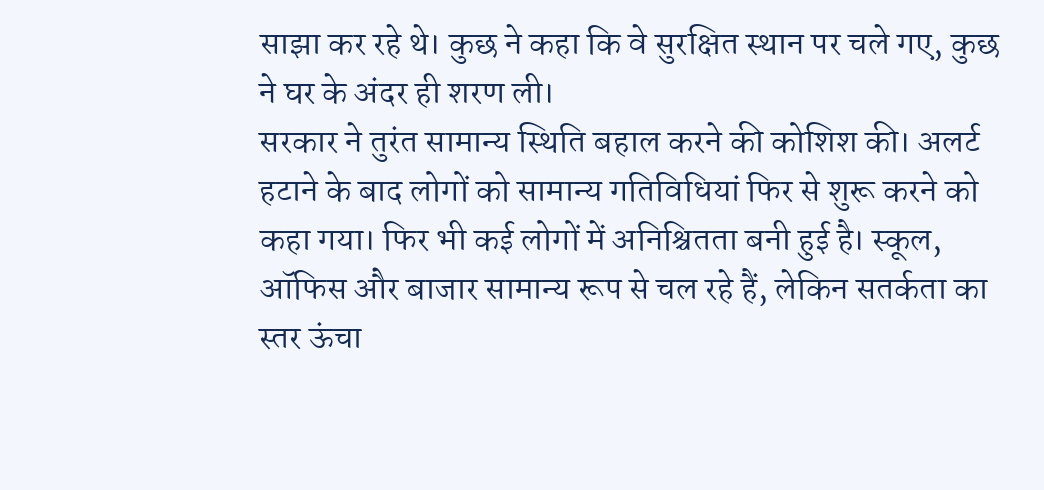साझा कर रहे थे। कुछ ने कहा कि वे सुरक्षित स्थान पर चले गए, कुछ ने घर के अंदर ही शरण ली।
सरकार ने तुरंत सामान्य स्थिति बहाल करने की कोशिश की। अलर्ट हटाने के बाद लोगों को सामान्य गतिविधियां फिर से शुरू करने को कहा गया। फिर भी कई लोगों में अनिश्चितता बनी हुई है। स्कूल, ऑफिस और बाजार सामान्य रूप से चल रहे हैं, लेकिन सतर्कता का स्तर ऊंचा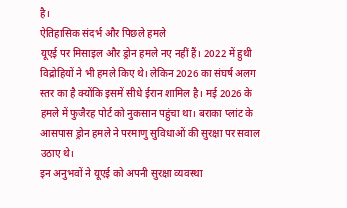है।
ऐतिहासिक संदर्भ और पिछले हमले
यूएई पर मिसाइल और ड्रोन हमले नए नहीं हैं। 2022 में हुथी विद्रोहियों ने भी हमले किए थे। लेकिन 2026 का संघर्ष अलग स्तर का है क्योंकि इसमें सीधे ईरान शामिल है। मई 2026 के हमले में फुजैरह पोर्ट को नुकसान पहुंचा था। बराका प्लांट के आसपास ड्रोन हमले ने परमाणु सुविधाओं की सुरक्षा पर सवाल उठाए थे।
इन अनुभवों ने यूएई को अपनी सुरक्षा व्यवस्था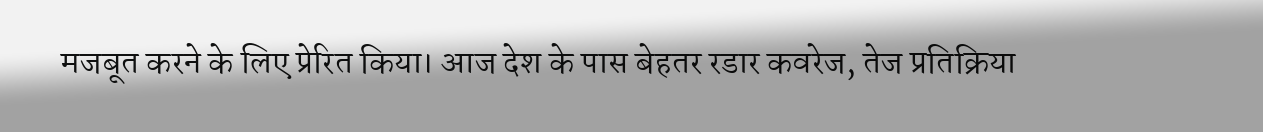मजबूत करने के लिए प्रेरित किया। आज देश के पास बेहतर रडार कवरेज, तेज प्रतिक्रिया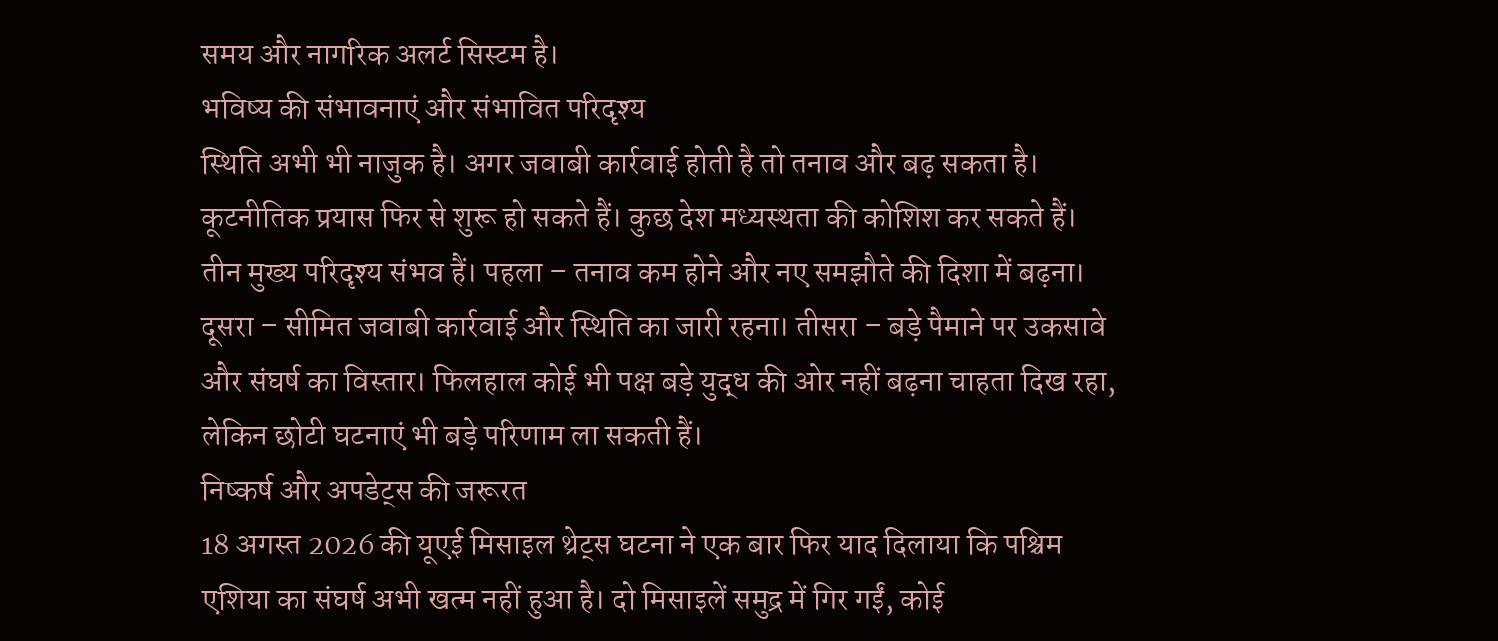समय और नागरिक अलर्ट सिस्टम है।
भविष्य की संभावनाएं और संभावित परिदृश्य
स्थिति अभी भी नाजुक है। अगर जवाबी कार्रवाई होती है तो तनाव और बढ़ सकता है। कूटनीतिक प्रयास फिर से शुरू हो सकते हैं। कुछ देश मध्यस्थता की कोशिश कर सकते हैं।
तीन मुख्य परिदृश्य संभव हैं। पहला – तनाव कम होने और नए समझौते की दिशा में बढ़ना। दूसरा – सीमित जवाबी कार्रवाई और स्थिति का जारी रहना। तीसरा – बड़े पैमाने पर उकसावे और संघर्ष का विस्तार। फिलहाल कोई भी पक्ष बड़े युद्ध की ओर नहीं बढ़ना चाहता दिख रहा, लेकिन छोटी घटनाएं भी बड़े परिणाम ला सकती हैं।
निष्कर्ष और अपडेट्स की जरूरत
18 अगस्त 2026 की यूएई मिसाइल थ्रेट्स घटना ने एक बार फिर याद दिलाया कि पश्चिम एशिया का संघर्ष अभी खत्म नहीं हुआ है। दो मिसाइलें समुद्र में गिर गईं, कोई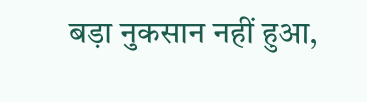बड़ा नुकसान नहीं हुआ,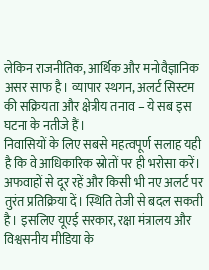लेकिन राजनीतिक, आर्थिक और मनोवैज्ञानिक असर साफ है। व्यापार स्थगन, अलर्ट सिस्टम की सक्रियता और क्षेत्रीय तनाव – ये सब इस घटना के नतीजे हैं।
निवासियों के लिए सबसे महत्वपूर्ण सलाह यही है कि वे आधिकारिक स्रोतों पर ही भरोसा करें। अफवाहों से दूर रहें और किसी भी नए अलर्ट पर तुरंत प्रतिक्रिया दें। स्थिति तेजी से बदल सकती है। इसलिए यूएई सरकार, रक्षा मंत्रालय और विश्वसनीय मीडिया के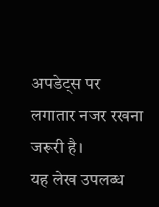अपडेट्स पर लगातार नजर रखना जरूरी है।
यह लेख उपलब्ध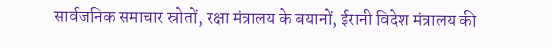सार्वजनिक समाचार स्रोतों, रक्षा मंत्रालय के बयानों, ईरानी विदेश मंत्रालय की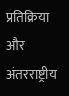प्रतिक्रिया और अंतरराष्ट्रीय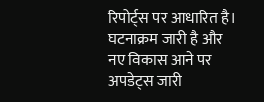रिपोर्ट्स पर आधारित है। घटनाक्रम जारी है और नए विकास आने पर अपडेट्स जारी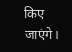किए जाएंगे।